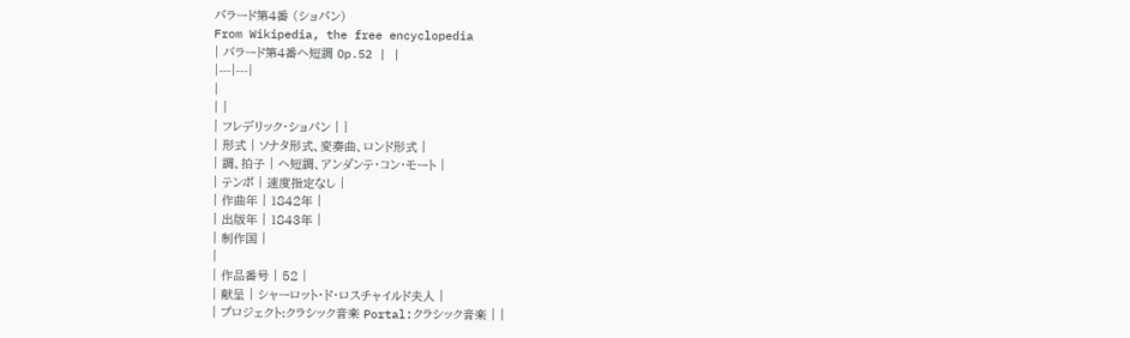バラード第4番 (ショパン)
From Wikipedia, the free encyclopedia
| バラード第4番ヘ短調 Op.52 | |
|---|---|
|
| |
| フレデリック・ショパン | |
| 形式 | ソナタ形式、変奏曲、ロンド形式 |
| 調、拍子 | ヘ短調、アンダンテ・コン・モート |
| テンポ | 速度指定なし |
| 作曲年 | 1842年 |
| 出版年 | 1843年 |
| 制作国 |
|
| 作品番号 | 52 |
| 献呈 | シャーロット・ド・ロスチャイルド夫人 |
| プロジェクト:クラシック音楽 Portal:クラシック音楽 | |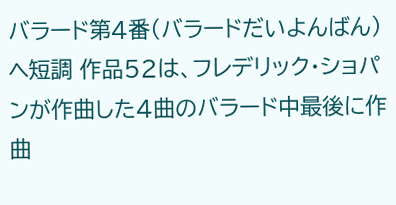バラード第4番(バラードだいよんばん)ヘ短調 作品52は、フレデリック・ショパンが作曲した4曲のバラード中最後に作曲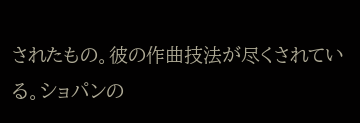されたもの。彼の作曲技法が尽くされている。ショパンの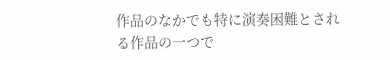作品のなかでも特に演奏困難とされる作品の一つで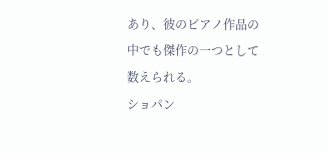あり、彼のピアノ作品の中でも傑作の一つとして数えられる。
ショパン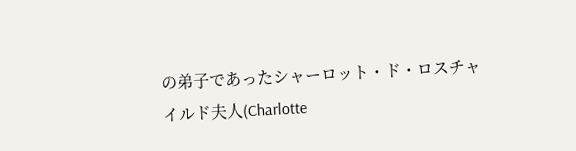の弟子であったシャーロット・ド・ロスチャイルド夫人(Charlotte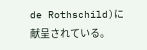de Rothschild)に献呈されている。